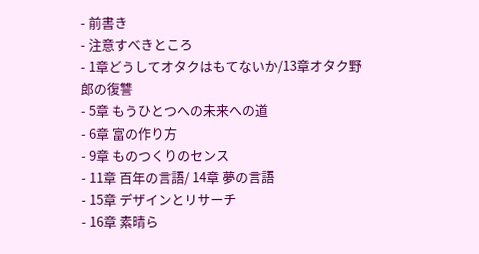- 前書き
- 注意すべきところ
- 1章どうしてオタクはもてないか/13章オタク野郎の復讐
- 5章 もうひとつへの未来への道
- 6章 富の作り方
- 9章 ものつくりのセンス
- 11章 百年の言語/ 14章 夢の言語
- 15章 デザインとリサーチ
- 16章 素晴ら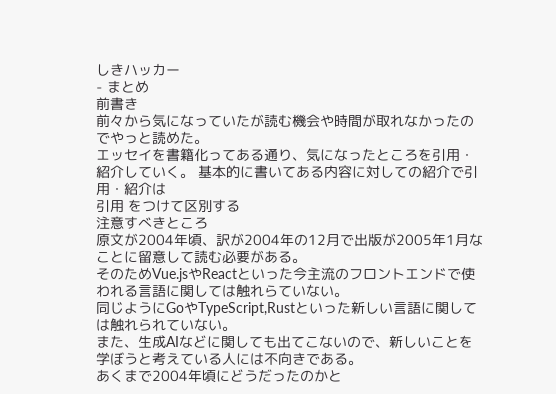しきハッカー
- まとめ
前書き
前々から気になっていたが読む機会や時間が取れなかったのでやっと読めた。
エッセイを書籍化ってある通り、気になったところを引用・紹介していく。 基本的に書いてある内容に対しての紹介で引用・紹介は
引用 をつけて区別する
注意すべきところ
原文が2004年頃、訳が2004年の12月で出版が2005年1月なことに留意して読む必要がある。
そのためVue.jsやReactといった今主流のフロントエンドで使われる言語に関しては触れらていない。
同じようにGoやTypeScript,Rustといった新しい言語に関しては触れられていない。
また、生成AIなどに関しても出てこないので、新しいことを学ぼうと考えている人には不向きである。
あくまで2004年頃にどうだったのかと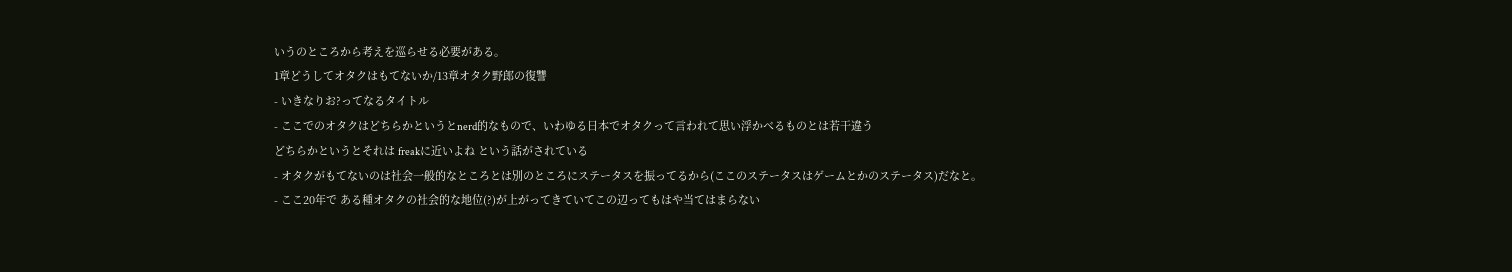いうのところから考えを巡らせる必要がある。
1章どうしてオタクはもてないか/13章オタク野郎の復讐
- いきなりお?ってなるタイトル
- ここでのオタクはどちらかというとnerd的なもので、いわゆる日本でオタクって言われて思い浮かべるものとは若干違う
どちらかというとそれは freakに近いよね という話がされている
- オタクがもてないのは社会一般的なところとは別のところにステータスを振ってるから(ここのステータスはゲームとかのステータス)だなと。
- ここ20年で ある種オタクの社会的な地位(?)が上がってきていてこの辺ってもはや当てはまらない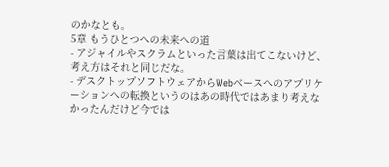のかなとも。
5章 もうひとつへの未来への道
- アジャイルやスクラムといった言葉は出てこないけど、考え方はそれと同じだな。
- デスクトップソフトウェアからWebベースへのアプリケーションへの転換というのはあの時代ではあまり考えなかったんだけど今では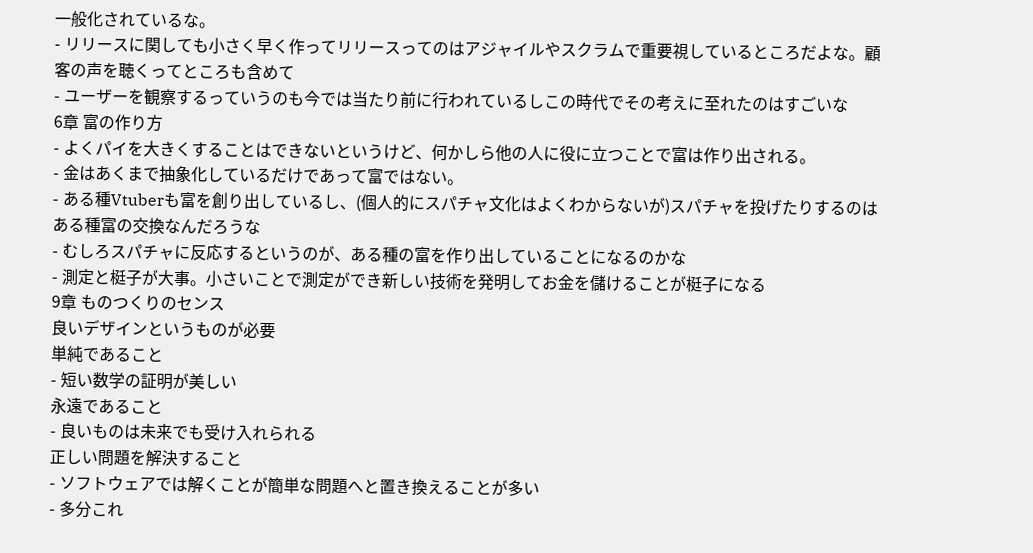一般化されているな。
- リリースに関しても小さく早く作ってリリースってのはアジャイルやスクラムで重要視しているところだよな。顧客の声を聴くってところも含めて
- ユーザーを観察するっていうのも今では当たり前に行われているしこの時代でその考えに至れたのはすごいな
6章 富の作り方
- よくパイを大きくすることはできないというけど、何かしら他の人に役に立つことで富は作り出される。
- 金はあくまで抽象化しているだけであって富ではない。
- ある種Vtuberも富を創り出しているし、(個人的にスパチャ文化はよくわからないが)スパチャを投げたりするのはある種富の交換なんだろうな
- むしろスパチャに反応するというのが、ある種の富を作り出していることになるのかな
- 測定と梃子が大事。小さいことで測定ができ新しい技術を発明してお金を儲けることが梃子になる
9章 ものつくりのセンス
良いデザインというものが必要
単純であること
- 短い数学の証明が美しい
永遠であること
- 良いものは未来でも受け入れられる
正しい問題を解決すること
- ソフトウェアでは解くことが簡単な問題へと置き換えることが多い
- 多分これ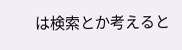は検索とか考えると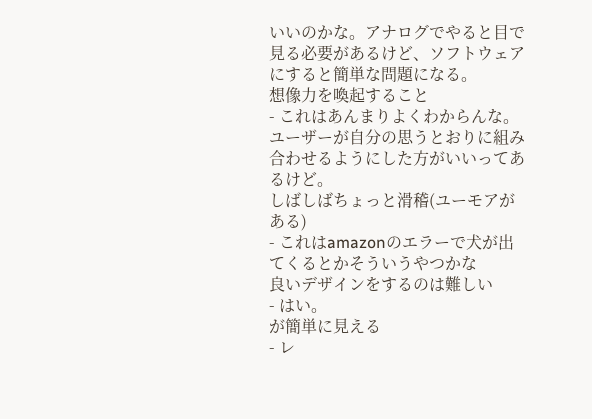いいのかな。アナログでやると目で見る必要があるけど、ソフトウェアにすると簡単な問題になる。
想像力を喚起すること
- これはあんまりよくわからんな。ユーザーが自分の思うとおりに組み合わせるようにした方がいいってあるけど。
しばしばちょっと滑稽(ユーモアがある)
- これはamazonのエラーで犬が出てくるとかそういうやつかな
良いデザインをするのは難しい
- はい。
が簡単に見える
- レ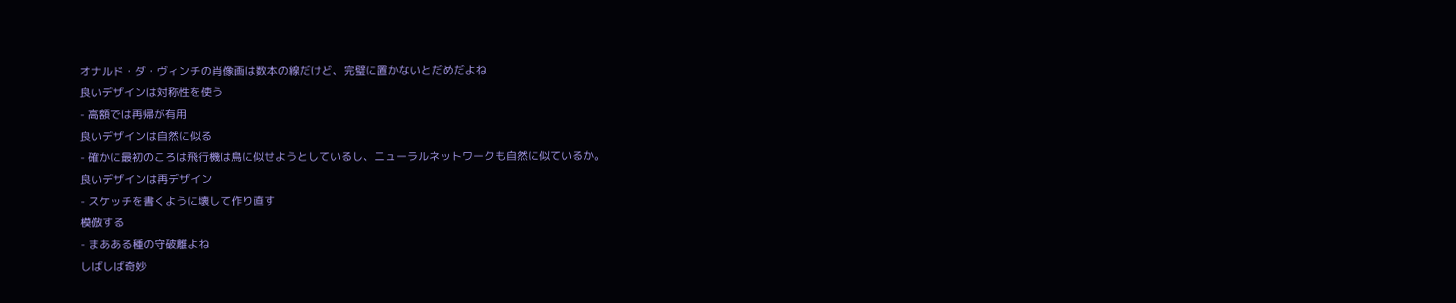オナルド・ダ・ヴィンチの肖像画は数本の線だけど、完璧に置かないとだめだよね
良いデザインは対称性を使う
- 高額では再帰が有用
良いデザインは自然に似る
- 確かに最初のころは飛行機は鳥に似せようとしているし、ニューラルネットワークも自然に似ているか。
良いデザインは再デザイン
- スケッチを書くように壊して作り直す
模倣する
- まあある種の守破離よね
しばしば奇妙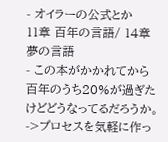- オイラーの公式とか
11章 百年の言語/ 14章 夢の言語
- この本がかかれてから百年のうち20%が過ぎたけどどうなってるだろうか。 ->プロセスを気軽に作っ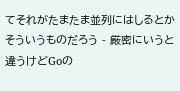てそれがたまたま並列にはしるとかそういうものだろう - 厳密にいうと違うけどGoの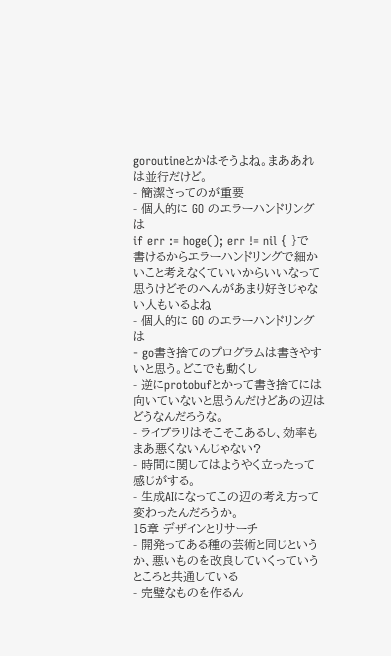goroutineとかはそうよね。まああれは並行だけど。
- 簡潔さってのが重要
- 個人的に GO のエラーハンドリングは
if err := hoge(); err != nil { }で書けるからエラーハンドリングで細かいこと考えなくていいからいいなって思うけどそのへんがあまり好きじゃない人もいるよね
- 個人的に GO のエラーハンドリングは
- go書き捨てのプログラムは書きやすいと思う。どこでも動くし
- 逆にprotobufとかって書き捨てには向いていないと思うんだけどあの辺はどうなんだろうな。
- ライブラリはそこそこあるし、効率もまあ悪くないんじゃない?
- 時間に関してはようやく立ったって感じがする。
- 生成AIになってこの辺の考え方って変わったんだろうか。
15章 デザインとリサーチ
- 開発ってある種の芸術と同じというか、悪いものを改良していくっていうところと共通している
- 完璧なものを作るん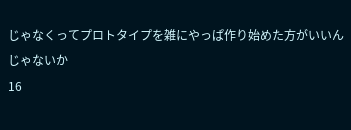じゃなくってプロトタイプを雑にやっぱ作り始めた方がいいんじゃないか
16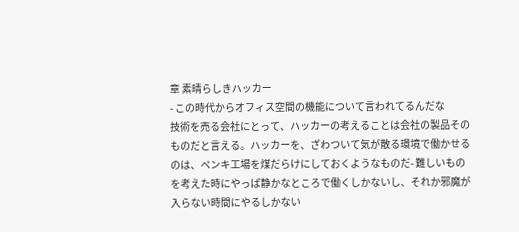章 素晴らしきハッカー
- この時代からオフィス空間の機能について言われてるんだな
技術を売る会社にとって、ハッカーの考えることは会社の製品そのものだと言える。ハッカーを、ざわついて気が散る環境で働かせるのは、ペンキ工場を煤だらけにしておくようなものだ- 難しいものを考えた時にやっぱ静かなところで働くしかないし、それか邪魔が入らない時間にやるしかない